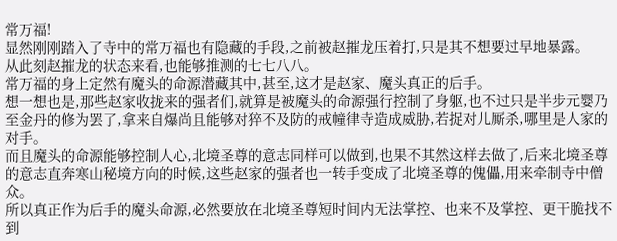常万福!
显然刚刚踏入了寺中的常万福也有隐藏的手段,之前被赵摧龙压着打,只是其不想要过早地暴露。
从此刻赵摧龙的状态来看,也能够推测的七七八八。
常万福的身上定然有魔头的命源潜藏其中,甚至,这才是赵家、魔头真正的后手。
想一想也是,那些赵家收拢来的强者们,就算是被魔头的命源强行控制了身躯,也不过只是半步元婴乃至金丹的修为罢了,拿来自爆尚且能够对猝不及防的戒幢律寺造成威胁,若捉对儿厮杀,哪里是人家的对手。
而且魔头的命源能够控制人心,北境圣尊的意志同样可以做到,也果不其然这样去做了,后来北境圣尊的意志直奔寒山秘境方向的时候,这些赵家的强者也一转手变成了北境圣尊的傀儡,用来牵制寺中僧众。
所以真正作为后手的魔头命源,必然要放在北境圣尊短时间内无法掌控、也来不及掌控、更干脆找不到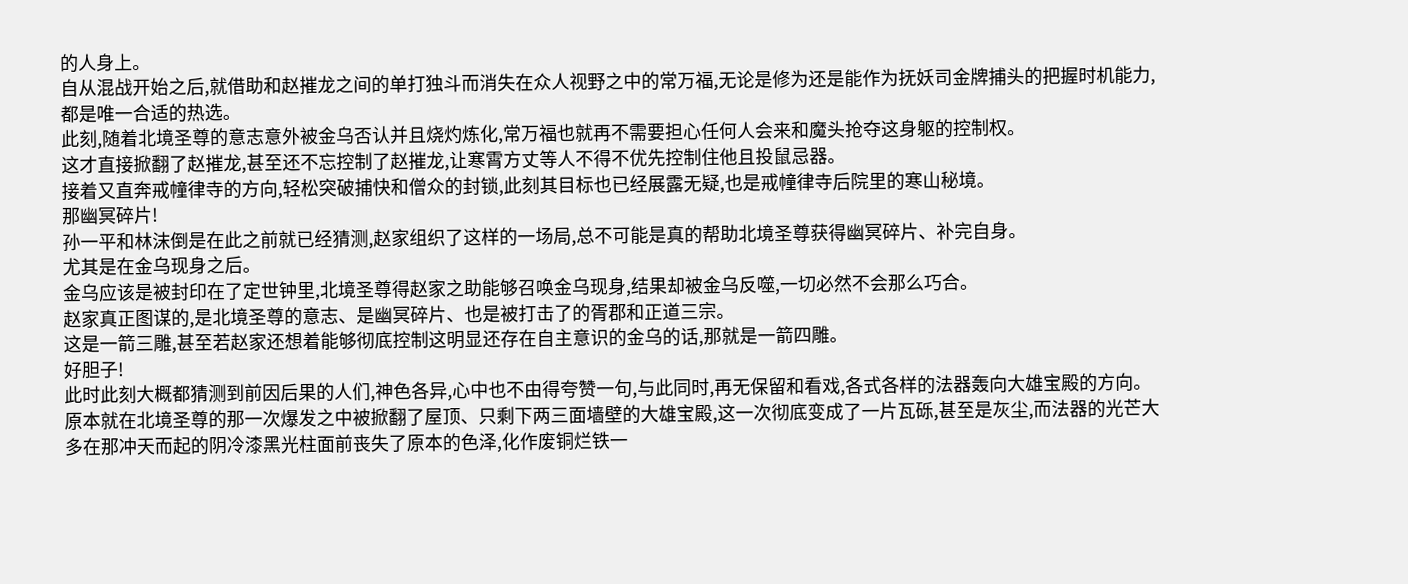的人身上。
自从混战开始之后,就借助和赵摧龙之间的单打独斗而消失在众人视野之中的常万福,无论是修为还是能作为抚妖司金牌捕头的把握时机能力,都是唯一合适的热选。
此刻,随着北境圣尊的意志意外被金乌否认并且烧灼炼化,常万福也就再不需要担心任何人会来和魔头抢夺这身躯的控制权。
这才直接掀翻了赵摧龙,甚至还不忘控制了赵摧龙,让寒霄方丈等人不得不优先控制住他且投鼠忌器。
接着又直奔戒幢律寺的方向,轻松突破捕快和僧众的封锁,此刻其目标也已经展露无疑,也是戒幢律寺后院里的寒山秘境。
那幽冥碎片!
孙一平和林沫倒是在此之前就已经猜测,赵家组织了这样的一场局,总不可能是真的帮助北境圣尊获得幽冥碎片、补完自身。
尤其是在金乌现身之后。
金乌应该是被封印在了定世钟里,北境圣尊得赵家之助能够召唤金乌现身,结果却被金乌反噬,一切必然不会那么巧合。
赵家真正图谋的,是北境圣尊的意志、是幽冥碎片、也是被打击了的胥郡和正道三宗。
这是一箭三雕,甚至若赵家还想着能够彻底控制这明显还存在自主意识的金乌的话,那就是一箭四雕。
好胆子!
此时此刻大概都猜测到前因后果的人们,神色各异,心中也不由得夸赞一句,与此同时,再无保留和看戏,各式各样的法器轰向大雄宝殿的方向。
原本就在北境圣尊的那一次爆发之中被掀翻了屋顶、只剩下两三面墙壁的大雄宝殿,这一次彻底变成了一片瓦砾,甚至是灰尘,而法器的光芒大多在那冲天而起的阴冷漆黑光柱面前丧失了原本的色泽,化作废铜烂铁一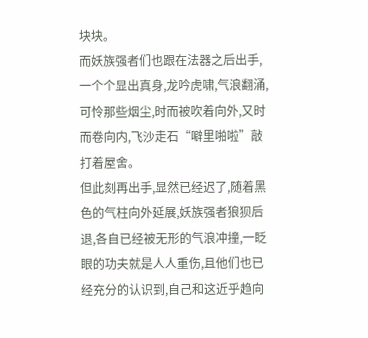块块。
而妖族强者们也跟在法器之后出手,一个个显出真身,龙吟虎啸,气浪翻涌,可怜那些烟尘,时而被吹着向外,又时而卷向内,飞沙走石“噼里啪啦”敲打着屋舍。
但此刻再出手,显然已经迟了,随着黑色的气柱向外延展,妖族强者狼狈后退,各自已经被无形的气浪冲撞,一眨眼的功夫就是人人重伤,且他们也已经充分的认识到,自己和这近乎趋向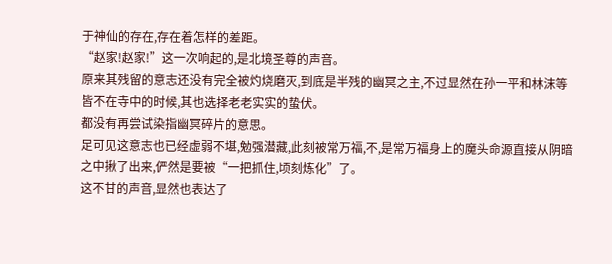于神仙的存在,存在着怎样的差距。
“赵家!赵家!”这一次响起的,是北境圣尊的声音。
原来其残留的意志还没有完全被灼烧磨灭,到底是半残的幽冥之主,不过显然在孙一平和林沫等皆不在寺中的时候,其也选择老老实实的蛰伏。
都没有再尝试染指幽冥碎片的意思。
足可见这意志也已经虚弱不堪,勉强潜藏,此刻被常万福,不,是常万福身上的魔头命源直接从阴暗之中揪了出来,俨然是要被“一把抓住,顷刻炼化”了。
这不甘的声音,显然也表达了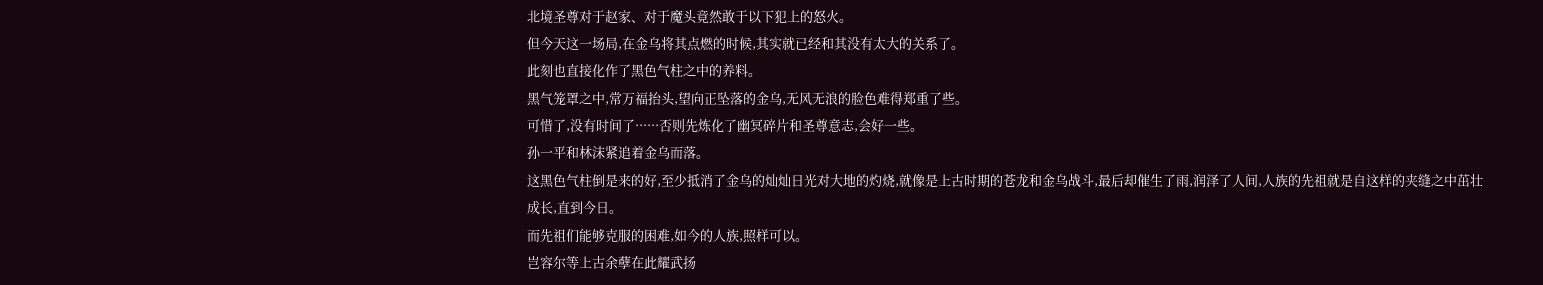北境圣尊对于赵家、对于魔头竟然敢于以下犯上的怒火。
但今天这一场局,在金乌将其点燃的时候,其实就已经和其没有太大的关系了。
此刻也直接化作了黑色气柱之中的养料。
黑气笼罩之中,常万福抬头,望向正坠落的金乌,无风无浪的脸色难得郑重了些。
可惜了,没有时间了······否则先炼化了幽冥碎片和圣尊意志,会好一些。
孙一平和林沫紧追着金乌而落。
这黑色气柱倒是来的好,至少抵消了金乌的灿灿日光对大地的灼烧,就像是上古时期的苍龙和金乌战斗,最后却催生了雨,润泽了人间,人族的先祖就是自这样的夹缝之中茁壮成长,直到今日。
而先祖们能够克服的困难,如今的人族,照样可以。
岂容尔等上古余孽在此耀武扬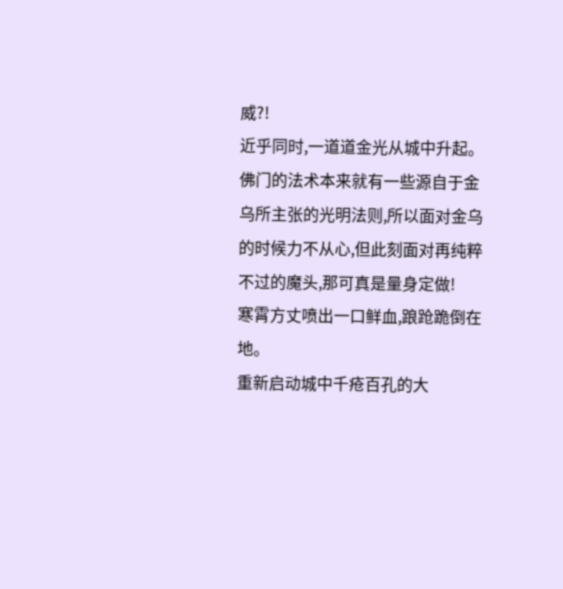威?!
近乎同时,一道道金光从城中升起。
佛门的法术本来就有一些源自于金乌所主张的光明法则,所以面对金乌的时候力不从心,但此刻面对再纯粹不过的魔头,那可真是量身定做!
寒霄方丈喷出一口鲜血,踉跄跪倒在地。
重新启动城中千疮百孔的大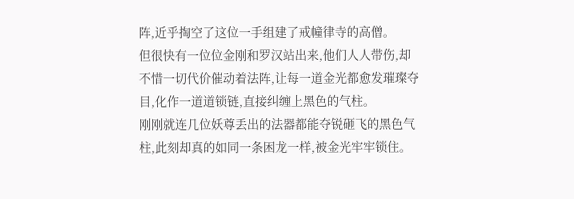阵,近乎掏空了这位一手组建了戒幢律寺的高僧。
但很快有一位位金刚和罗汉站出来,他们人人带伤,却不惜一切代价催动着法阵,让每一道金光都愈发璀璨夺目,化作一道道锁链,直接纠缠上黑色的气柱。
刚刚就连几位妖尊丢出的法器都能夺锐砸飞的黑色气柱,此刻却真的如同一条困龙一样,被金光牢牢锁住。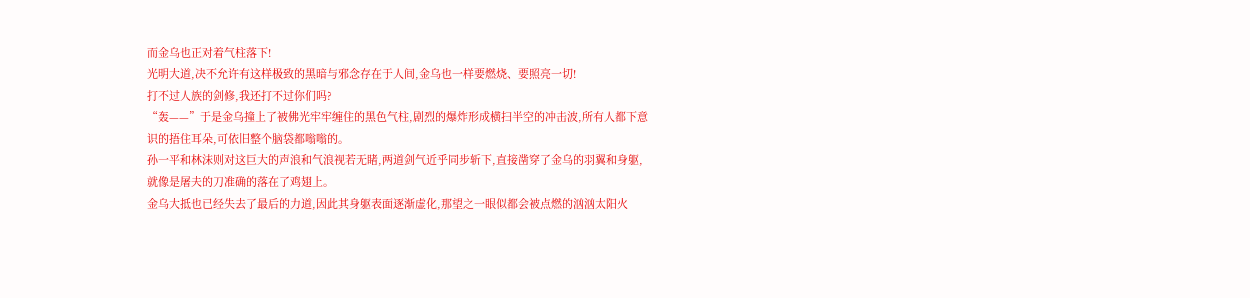而金乌也正对着气柱落下!
光明大道,决不允许有这样极致的黑暗与邪念存在于人间,金乌也一样要燃烧、要照亮一切!
打不过人族的剑修,我还打不过你们吗?
“轰——”于是金乌撞上了被佛光牢牢缠住的黑色气柱,剧烈的爆炸形成横扫半空的冲击波,所有人都下意识的捂住耳朵,可依旧整个脑袋都嗡嗡的。
孙一平和林沫则对这巨大的声浪和气浪视若无睹,两道剑气近乎同步斩下,直接凿穿了金乌的羽翼和身躯,就像是屠夫的刀准确的落在了鸡翅上。
金乌大抵也已经失去了最后的力道,因此其身躯表面逐渐虚化,那望之一眼似都会被点燃的汹汹太阳火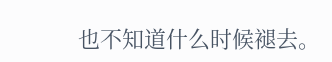也不知道什么时候褪去。